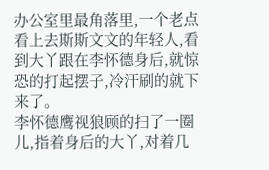办公室里最角落里,一个老点看上去斯斯文文的年轻人,看到大丫跟在李怀德身后,就惊恐的打起摆子,冷汗刷的就下来了。
李怀德鹰视狼顾的扫了一圈儿,指着身后的大丫,对着几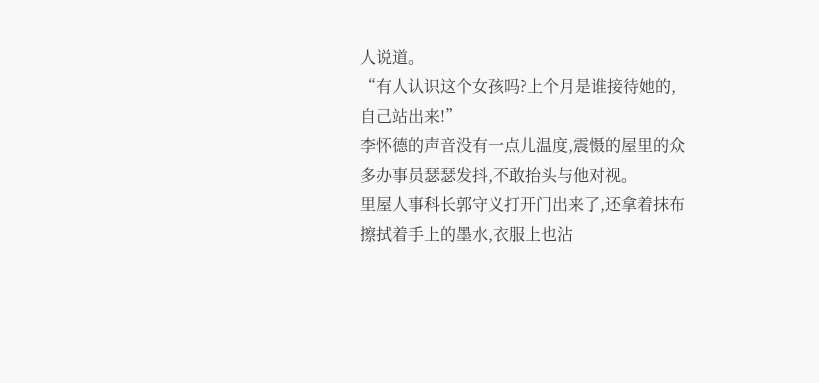人说道。
“有人认识这个女孩吗?上个月是谁接待她的,自己站出来!”
李怀德的声音没有一点儿温度,震慑的屋里的众多办事员瑟瑟发抖,不敢抬头与他对视。
里屋人事科长郭守义打开门出来了,还拿着抹布擦拭着手上的墨水,衣服上也沾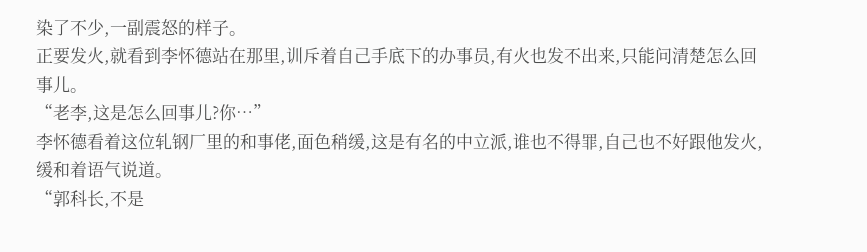染了不少,一副震怒的样子。
正要发火,就看到李怀德站在那里,训斥着自己手底下的办事员,有火也发不出来,只能问清楚怎么回事儿。
“老李,这是怎么回事儿?你…”
李怀德看着这位轧钢厂里的和事佬,面色稍缓,这是有名的中立派,谁也不得罪,自己也不好跟他发火,缓和着语气说道。
“郭科长,不是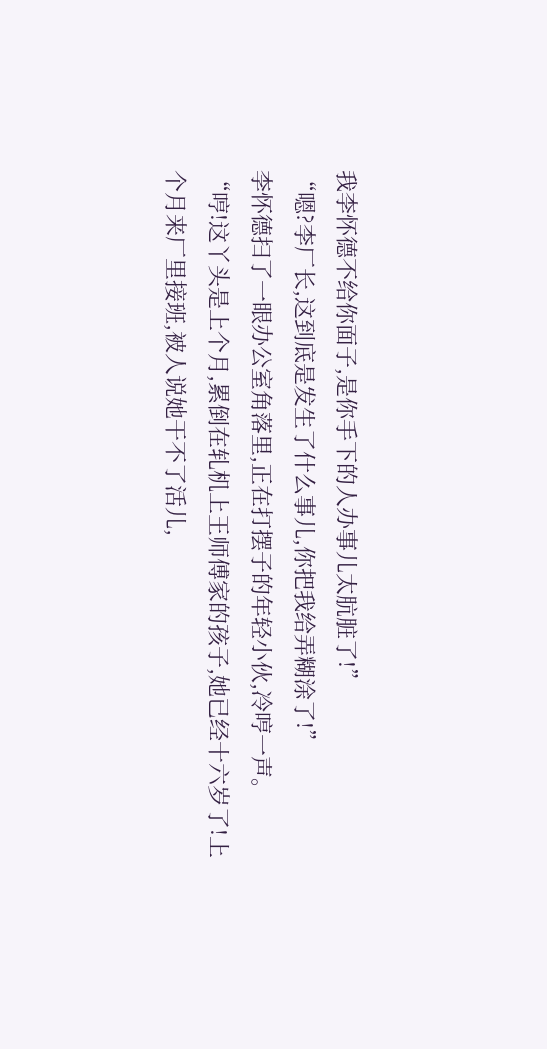我李怀德不给你面子,是你手下的人办事儿太肮脏了!”
“嗯?李厂长,这到底是发生了什么事儿,你把我给弄糊涂了!”
李怀德扫了一眼办公室角落里,正在打摆子的年轻小伙,冷哼一声。
“哼!这丫头是上个月,累倒在轧机上王师傅家的孩子,她已经十六岁了!上个月来厂里接班,被人说她干不了活儿,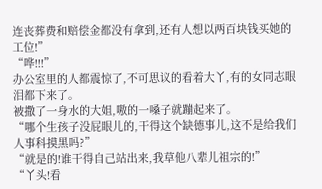连丧葬费和赔偿金都没有拿到,还有人想以两百块钱买她的工位!”
“哗!!!”
办公室里的人都震惊了,不可思议的看着大丫,有的女同志眼泪都下来了。
被撒了一身水的大姐,嗷的一嗓子就蹦起来了。
“哪个生孩子没屁眼儿的,干得这个缺德事儿,这不是给我们人事科摸黑吗?”
“就是的!谁干得自己站出来,我草他八辈儿祖宗的!”
“丫头!看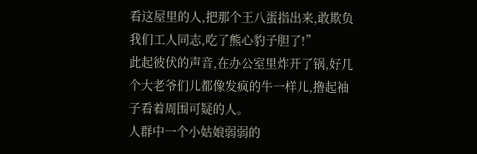看这屋里的人,把那个王八蛋指出来,敢欺负我们工人同志,吃了熊心豹子胆了!”
此起彼伏的声音,在办公室里炸开了锅,好几个大老爷们儿都像发疯的牛一样儿,撸起袖子看着周围可疑的人。
人群中一个小姑娘弱弱的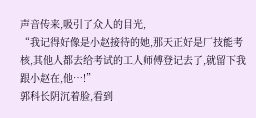声音传来,吸引了众人的目光,
“我记得好像是小赵接待的她,那天正好是厂技能考核,其他人都去给考试的工人师傅登记去了,就留下我跟小赵在,他…!”
郭科长阴沉着脸,看到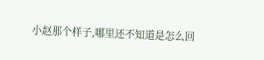小赵那个样子,哪里还不知道是怎么回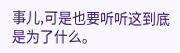事儿,可是也要听听这到底是为了什么。